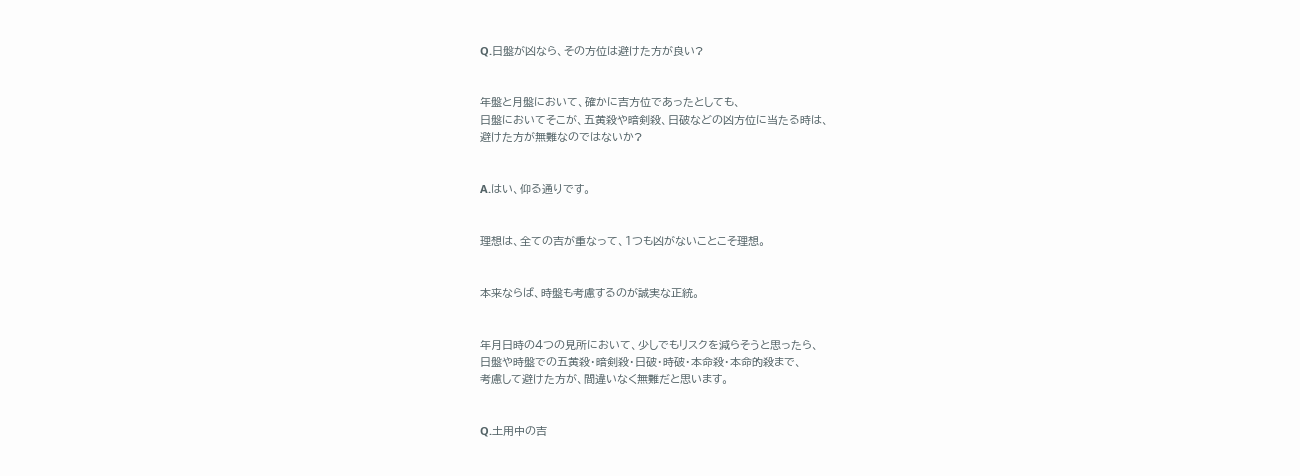Q.日盤が凶なら、その方位は避けた方が良い?


年盤と月盤において、確かに吉方位であったとしても、
日盤においてそこが、五黄殺や暗剣殺、日破などの凶方位に当たる時は、
避けた方が無難なのではないか?


A.はい、仰る通りです。


理想は、全ての吉が重なって、1つも凶がないことこそ理想。


本来ならば、時盤も考慮するのが誠実な正統。


年月日時の4つの見所において、少しでもリスクを減らそうと思ったら、
日盤や時盤での五黄殺・暗剣殺・日破・時破・本命殺・本命的殺まで、
考慮して避けた方が、間違いなく無難だと思います。


Q.土用中の吉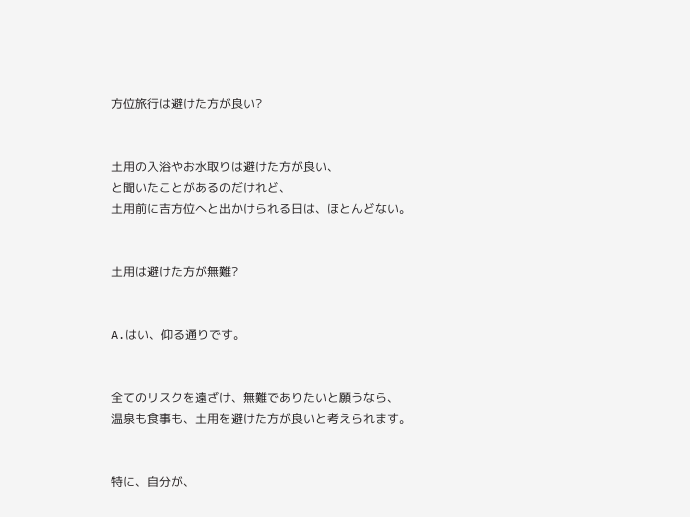方位旅行は避けた方が良い?


土用の入浴やお水取りは避けた方が良い、
と聞いたことがあるのだけれど、
土用前に吉方位へと出かけられる日は、ほとんどない。


土用は避けた方が無難?


A.はい、仰る通りです。


全てのリスクを遠ざけ、無難でありたいと願うなら、
温泉も食事も、土用を避けた方が良いと考えられます。


特に、自分が、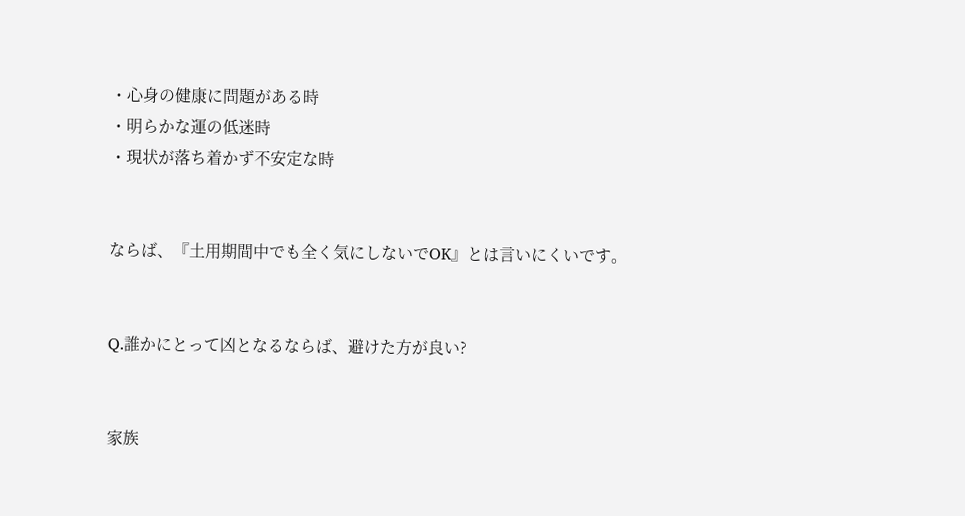・心身の健康に問題がある時
・明らかな運の低迷時
・現状が落ち着かず不安定な時


ならば、『土用期間中でも全く気にしないでOK』とは言いにくいです。


Q.誰かにとって凶となるならば、避けた方が良い?


家族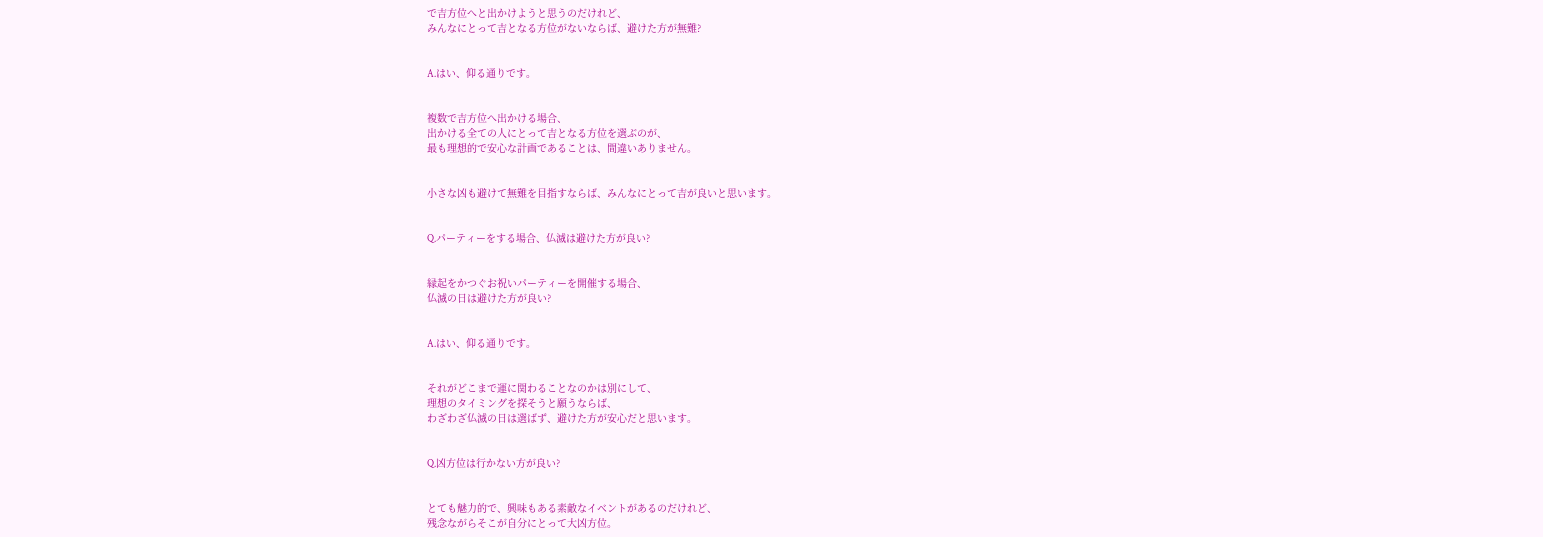で吉方位へと出かけようと思うのだけれど、
みんなにとって吉となる方位がないならば、避けた方が無難?


A.はい、仰る通りです。


複数で吉方位へ出かける場合、
出かける全ての人にとって吉となる方位を選ぶのが、
最も理想的で安心な計画であることは、間違いありません。


小さな凶も避けて無難を目指すならば、みんなにとって吉が良いと思います。


Q.パーティーをする場合、仏滅は避けた方が良い?


縁起をかつぐお祝いパーティーを開催する場合、
仏滅の日は避けた方が良い?


A.はい、仰る通りです。


それがどこまで運に関わることなのかは別にして、
理想のタイミングを探そうと願うならば、
わざわざ仏滅の日は選ばず、避けた方が安心だと思います。


Q.凶方位は行かない方が良い?


とても魅力的で、興味もある素敵なイベントがあるのだけれど、
残念ながらそこが自分にとって大凶方位。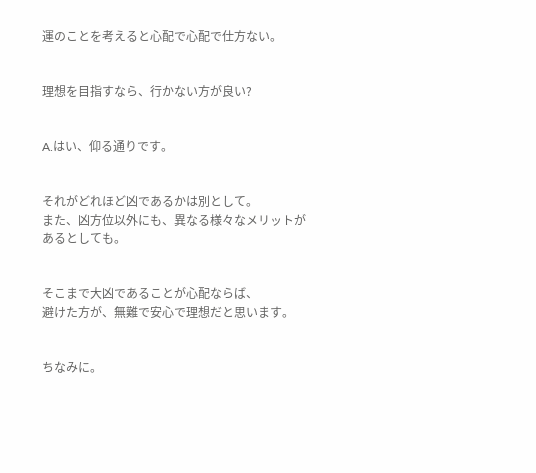運のことを考えると心配で心配で仕方ない。


理想を目指すなら、行かない方が良い?


A.はい、仰る通りです。


それがどれほど凶であるかは別として。
また、凶方位以外にも、異なる様々なメリットがあるとしても。


そこまで大凶であることが心配ならば、
避けた方が、無難で安心で理想だと思います。


ちなみに。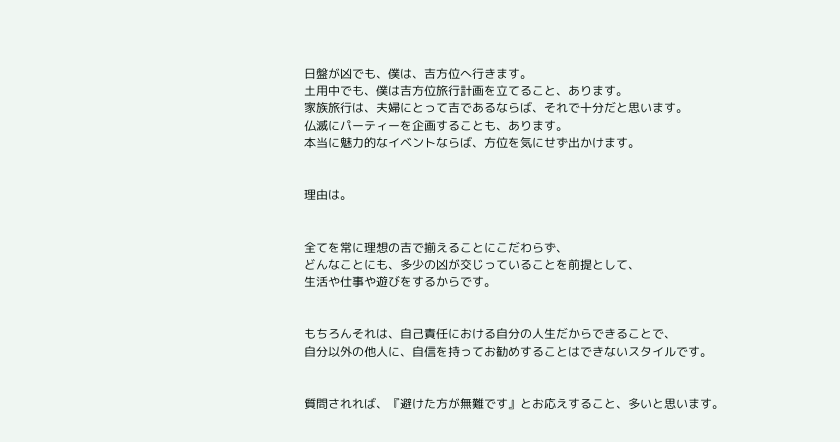日盤が凶でも、僕は、吉方位へ行きます。
土用中でも、僕は吉方位旅行計画を立てること、あります。
家族旅行は、夫婦にとって吉であるならば、それで十分だと思います。
仏滅にパーティーを企画することも、あります。
本当に魅力的なイベントならば、方位を気にせず出かけます。


理由は。


全てを常に理想の吉で揃えることにこだわらず、
どんなことにも、多少の凶が交じっていることを前提として、
生活や仕事や遊びをするからです。


もちろんそれは、自己責任における自分の人生だからできることで、
自分以外の他人に、自信を持ってお勧めすることはできないスタイルです。


質問されれば、『避けた方が無難です』とお応えすること、多いと思います。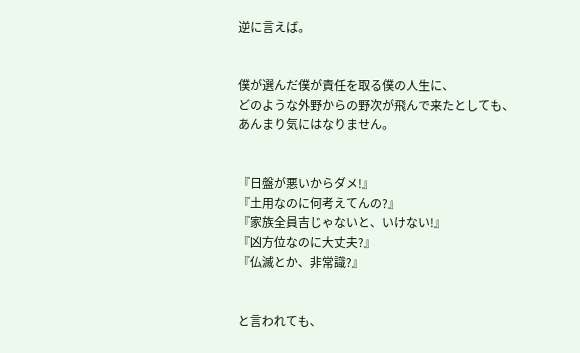逆に言えば。


僕が選んだ僕が責任を取る僕の人生に、
どのような外野からの野次が飛んで来たとしても、
あんまり気にはなりません。


『日盤が悪いからダメ!』
『土用なのに何考えてんの?』
『家族全員吉じゃないと、いけない!』
『凶方位なのに大丈夫?』
『仏滅とか、非常識?』


と言われても、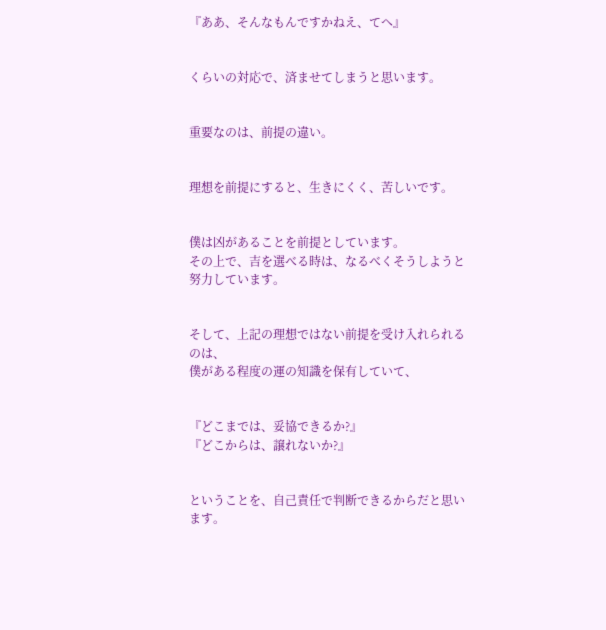『ああ、そんなもんですかねえ、てへ』


くらいの対応で、済ませてしまうと思います。


重要なのは、前提の違い。


理想を前提にすると、生きにくく、苦しいです。


僕は凶があることを前提としています。
その上で、吉を選べる時は、なるべくそうしようと努力しています。


そして、上記の理想ではない前提を受け入れられるのは、
僕がある程度の運の知識を保有していて、


『どこまでは、妥協できるか?』
『どこからは、譲れないか?』


ということを、自己責任で判断できるからだと思います。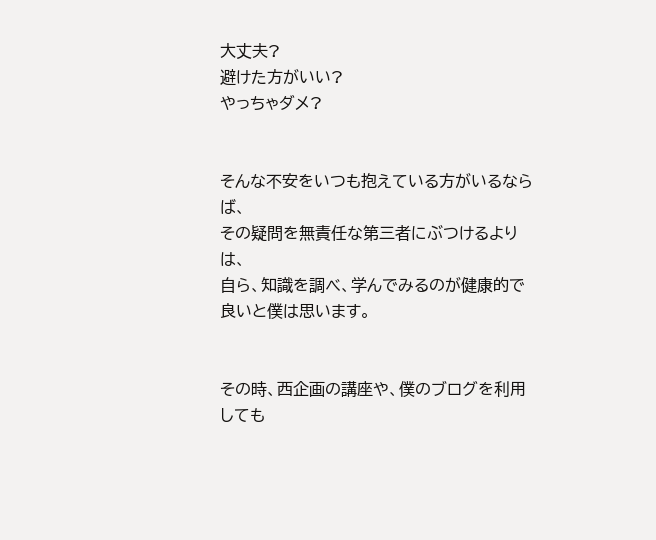大丈夫?
避けた方がいい?
やっちゃダメ?


そんな不安をいつも抱えている方がいるならば、
その疑問を無責任な第三者にぶつけるよりは、
自ら、知識を調べ、学んでみるのが健康的で良いと僕は思います。


その時、西企画の講座や、僕のブログを利用しても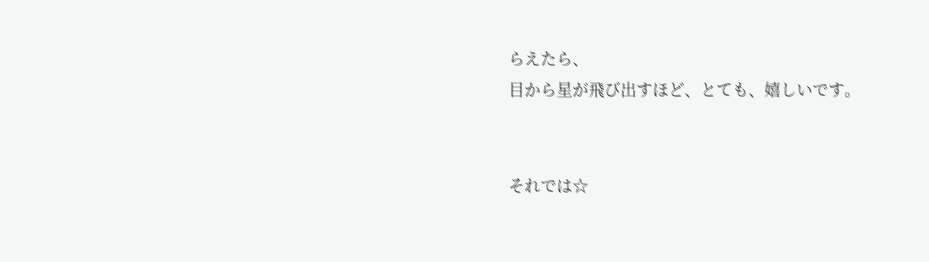らえたら、
目から星が飛び出すほど、とても、嬉しいです。


それでは☆